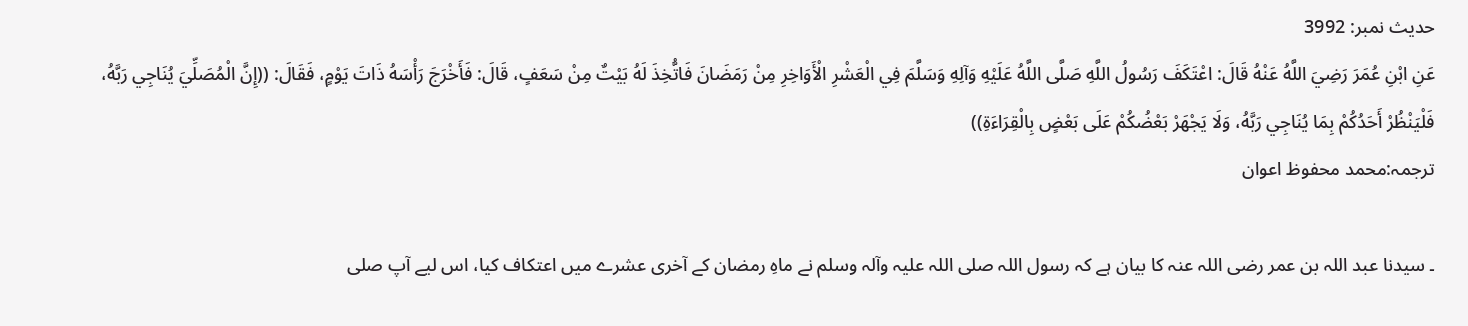حدیث نمبر: 3992
عَنِ ابْنِ عُمَرَ رَضِيَ اللَّهُ عَنْهُ قَالَ: اعْتَكَفَ رَسُولُ اللَّهِ صَلَّى اللَّهُ عَلَيْهِ وَآلِهِ وَسَلَّمَ فِي الْعَشْرِ الْأَوَاخِرِ مِنْ رَمَضَانَ فَاتُّخِذَ لَهُ بَيْتٌ مِنْ سَعَفٍ، قَالَ: فَأَخْرَجَ رَأْسَهُ ذَاتَ يَوْمٍ، فَقَالَ: ((إِنَّ الْمُصَلِّيَ يُنَاجِي رَبَّهُ، فَلْيَنْظُرْ أَحَدُكُمْ بِمَا يُنَاجِي رَبَّهُ، وَلَا يَجْهَرْ بَعْضُكُمْ عَلَى بَعْضٍ بِالْقِرَاءَةِ))
ترجمہ:محمد محفوظ اعوان

۔ سیدنا عبد اللہ بن عمر رضی اللہ عنہ کا بیان ہے کہ رسول اللہ صلی اللہ علیہ وآلہ وسلم نے ماہِ رمضان کے آخری عشرے میں اعتکاف کیا، اس لیے آپ صلی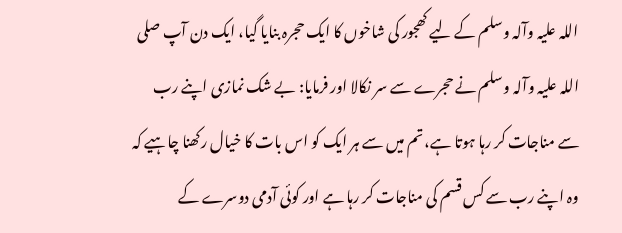اللہ علیہ وآلہ وسلم کے لیے کھجور کی شاخوں کا ایک حجرہ بنایا گیا، ایک دن آپ صلی اللہ علیہ وآلہ وسلم نے حجرے سے سر نکالا اور فرمایا: بے شک نمازی اپنے رب سے مناجات کر رہا ہوتا ہے، تم میں سے ہر ایک کو اس بات کا خیال رکھنا چاہیے کہ وہ اپنے رب سے کس قسم کی مناجات کر رہا ہے اور کوئی آدمی دوسرے کے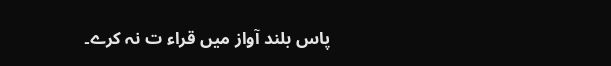پاس بلند آواز میں قراء ت نہ کرے۔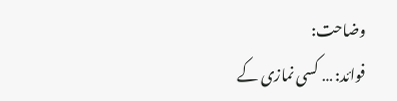وضاحت:
فوائد: … کسی نمازی کے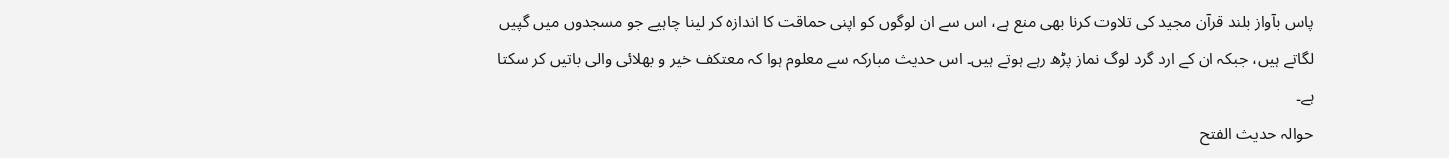پاس بآواز بلند قرآن مجید کی تلاوت کرنا بھی منع ہے، اس سے ان لوگوں کو اپنی حماقت کا اندازہ کر لینا چاہیے جو مسجدوں میں گپیں لگاتے ہیں، جبکہ ان کے ارد گرد لوگ نماز پڑھ رہے ہوتے ہیں۔ اس حدیث مبارکہ سے معلوم ہوا کہ معتکف خیر و بھلائی والی باتیں کر سکتا ہے۔
حوالہ حدیث الفتح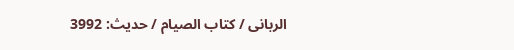الربانی / كتاب الصيام / حدیث: 3992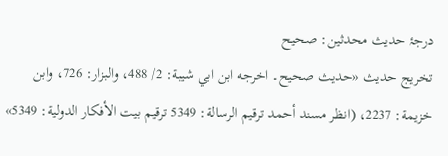درجۂ حدیث محدثین: صحیح
تخریج حدیث «حديث صحيح۔ اخرجه ابن ابي شيبة: 2/ 488، والبزار: 726، وابن خزيمة: 2237، (انظر مسند أحمد ترقيم الرسالة: 5349 ترقیم بيت الأفكار الدولية: 5349»